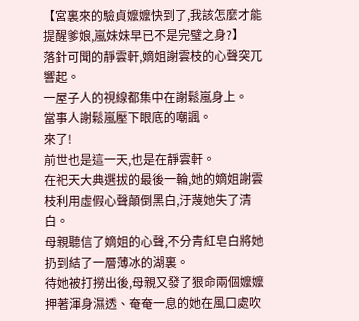【宮裏來的驗貞嬤嬤快到了,我該怎麼才能提醒爹娘,嵐妹妹早已不是完璧之身?】
落針可聞的靜雲軒,嫡姐謝雲枝的心聲突兀響起。
一屋子人的視線都集中在謝鬆嵐身上。
當事人謝鬆嵐壓下眼底的嘲諷。
來了!
前世也是這一天,也是在靜雲軒。
在祀天大典選拔的最後一輪,她的嫡姐謝雲枝利用虛假心聲顛倒黑白,汙蔑她失了清白。
母親聽信了嫡姐的心聲,不分青紅皂白將她扔到結了一層薄冰的湖裏。
待她被打撈出後,母親又發了狠命兩個嬤嬤押著渾身濕透、奄奄一息的她在風口處吹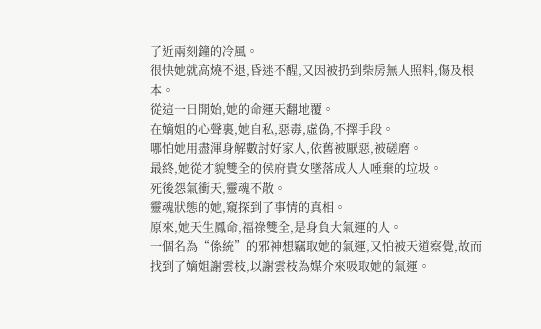了近兩刻鐘的冷風。
很快她就高燒不退,昏迷不醒,又因被扔到柴房無人照料,傷及根本。
從這一日開始,她的命運天翻地覆。
在嫡姐的心聲裏,她自私,惡毒,虛偽,不擇手段。
哪怕她用盡渾身解數討好家人,依舊被厭惡,被磋磨。
最終,她從才貌雙全的侯府貴女墜落成人人唾棄的垃圾。
死後怨氣衝天,靈魂不散。
靈魂狀態的她,窺探到了事情的真相。
原來,她天生鳳命,福祿雙全,是身負大氣運的人。
一個名為“係統”的邪神想竊取她的氣運,又怕被天道察覺,故而找到了嫡姐謝雲枝,以謝雲枝為媒介來吸取她的氣運。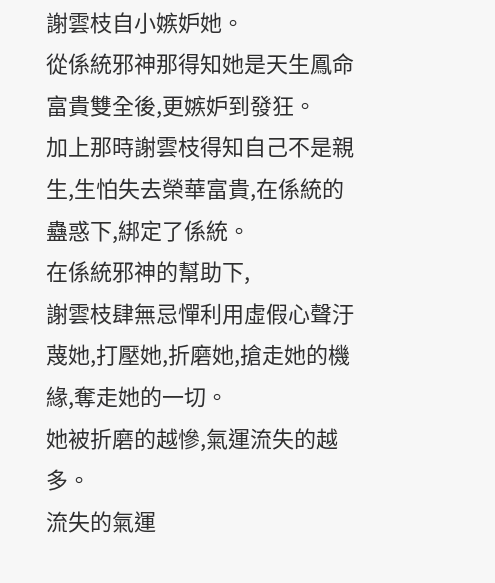謝雲枝自小嫉妒她。
從係統邪神那得知她是天生鳳命富貴雙全後,更嫉妒到發狂。
加上那時謝雲枝得知自己不是親生,生怕失去榮華富貴,在係統的蠱惑下,綁定了係統。
在係統邪神的幫助下,
謝雲枝肆無忌憚利用虛假心聲汙蔑她,打壓她,折磨她,搶走她的機緣,奪走她的一切。
她被折磨的越慘,氣運流失的越多。
流失的氣運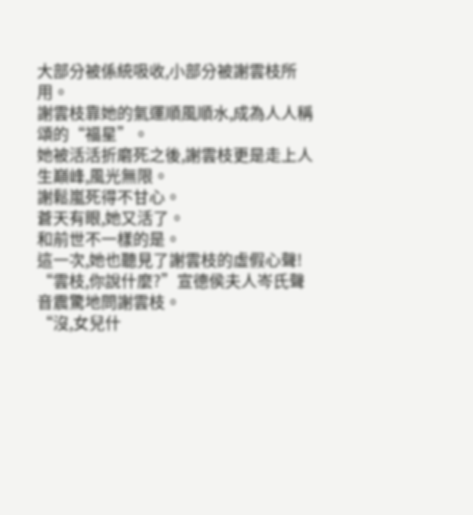大部分被係統吸收,小部分被謝雲枝所用。
謝雲枝靠她的氣運順風順水,成為人人稱頌的“福星”。
她被活活折磨死之後,謝雲枝更是走上人生巔峰,風光無限。
謝鬆嵐死得不甘心。
蒼天有眼,她又活了。
和前世不一樣的是。
這一次,她也聽見了謝雲枝的虛假心聲!
“雲枝,你說什麼?”宣德侯夫人岑氏聲音震驚地問謝雲枝。
“沒,女兒什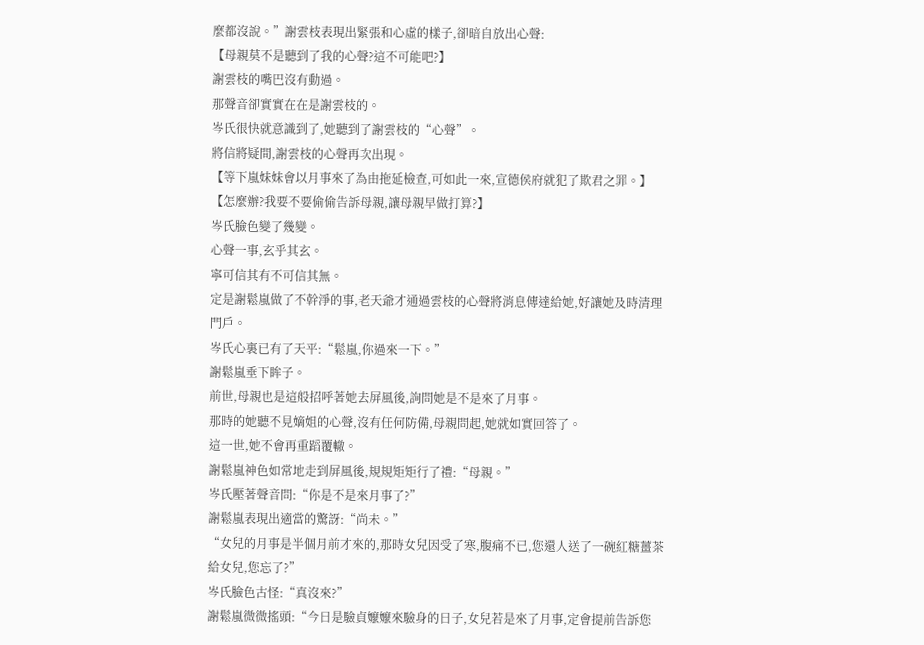麼都沒說。”謝雲枝表現出緊張和心虛的樣子,卻暗自放出心聲:
【母親莫不是聽到了我的心聲?這不可能吧?】
謝雲枝的嘴巴沒有動過。
那聲音卻實實在在是謝雲枝的。
岑氏很快就意識到了,她聽到了謝雲枝的“心聲”。
將信將疑間,謝雲枝的心聲再次出現。
【等下嵐妹妹會以月事來了為由拖延檢查,可如此一來,宣德侯府就犯了欺君之罪。】
【怎麼辦?我要不要偷偷告訴母親,讓母親早做打算?】
岑氏臉色變了幾變。
心聲一事,玄乎其玄。
寧可信其有不可信其無。
定是謝鬆嵐做了不幹淨的事,老天爺才通過雲枝的心聲將消息傳達給她,好讓她及時清理門戶。
岑氏心裏已有了天平:“鬆嵐,你過來一下。”
謝鬆嵐垂下眸子。
前世,母親也是這般招呼著她去屏風後,詢問她是不是來了月事。
那時的她聽不見嫡姐的心聲,沒有任何防備,母親問起,她就如實回答了。
這一世,她不會再重蹈覆轍。
謝鬆嵐神色如常地走到屏風後,規規矩矩行了禮:“母親。”
岑氏壓著聲音問:“你是不是來月事了?”
謝鬆嵐表現出適當的驚訝:“尚未。”
“女兒的月事是半個月前才來的,那時女兒因受了寒,腹痛不已,您還人送了一碗紅糖薑茶給女兒,您忘了?”
岑氏臉色古怪:“真沒來?”
謝鬆嵐微微搖頭:“今日是驗貞嬤嬤來驗身的日子,女兒若是來了月事,定會提前告訴您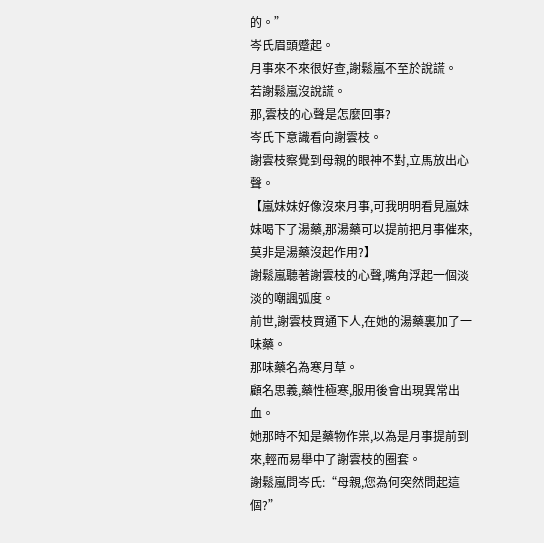的。”
岑氏眉頭蹙起。
月事來不來很好查,謝鬆嵐不至於說謊。
若謝鬆嵐沒說謊。
那,雲枝的心聲是怎麼回事?
岑氏下意識看向謝雲枝。
謝雲枝察覺到母親的眼神不對,立馬放出心聲。
【嵐妹妹好像沒來月事,可我明明看見嵐妹妹喝下了湯藥,那湯藥可以提前把月事催來,莫非是湯藥沒起作用?】
謝鬆嵐聽著謝雲枝的心聲,嘴角浮起一個淡淡的嘲諷弧度。
前世,謝雲枝買通下人,在她的湯藥裏加了一味藥。
那味藥名為寒月草。
顧名思義,藥性極寒,服用後會出現異常出血。
她那時不知是藥物作祟,以為是月事提前到來,輕而易舉中了謝雲枝的圈套。
謝鬆嵐問岑氏:“母親,您為何突然問起這個?”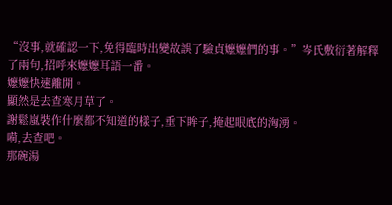“沒事,就確認一下,免得臨時出變故誤了驗貞嬤嬤們的事。”岑氏敷衍著解釋了兩句,招呼來嬤嬤耳語一番。
嬤嬤快速離開。
顯然是去查寒月草了。
謝鬆嵐裝作什麼都不知道的樣子,垂下眸子,掩起眼底的洶湧。
嗬,去查吧。
那碗湯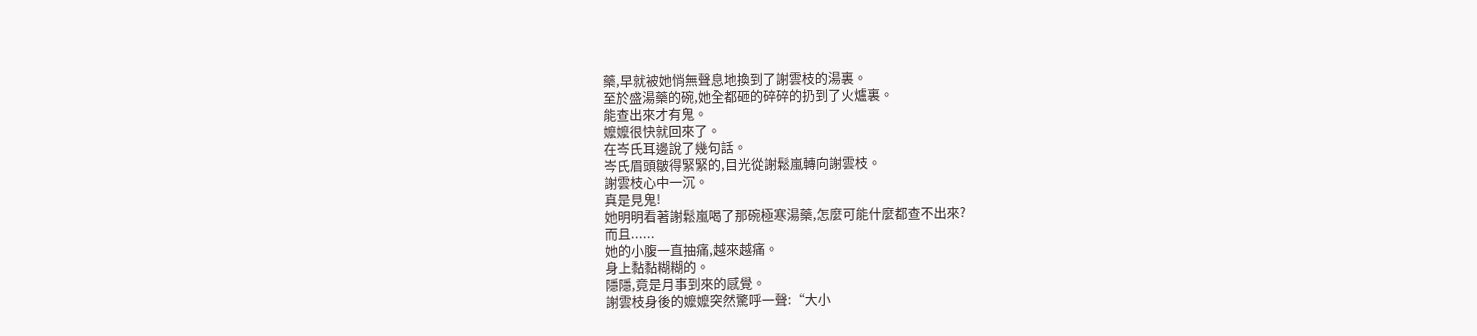藥,早就被她悄無聲息地換到了謝雲枝的湯裏。
至於盛湯藥的碗,她全都砸的碎碎的扔到了火爐裏。
能查出來才有鬼。
嬤嬤很快就回來了。
在岑氏耳邊說了幾句話。
岑氏眉頭皺得緊緊的,目光從謝鬆嵐轉向謝雲枝。
謝雲枝心中一沉。
真是見鬼!
她明明看著謝鬆嵐喝了那碗極寒湯藥,怎麼可能什麼都查不出來?
而且......
她的小腹一直抽痛,越來越痛。
身上黏黏糊糊的。
隱隱,竟是月事到來的感覺。
謝雲枝身後的嬤嬤突然驚呼一聲:“大小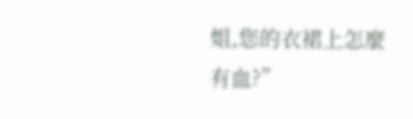姐,您的衣裙上怎麼有血?”